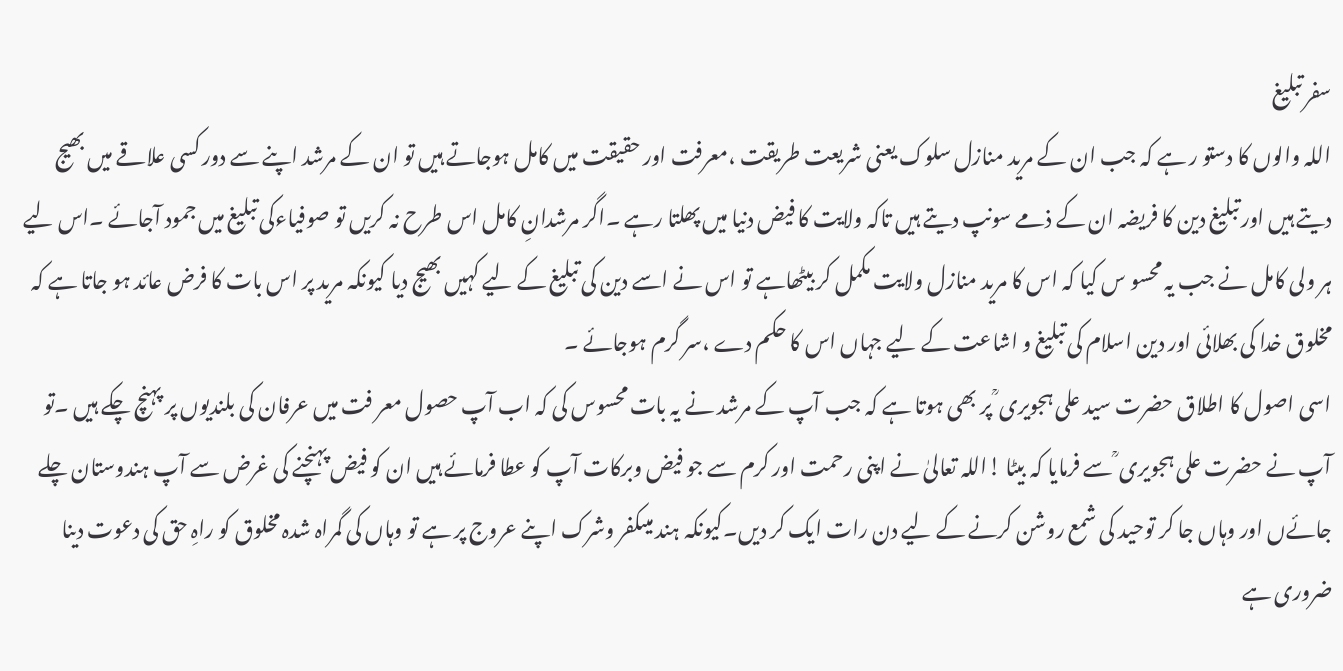سفر تبلیغ
اللہ والوں کا دستو ر ہے کہ جب ان کے مرید منازل سلوک یعنی شریعت طریقت ،معرفت اور حقیقت میں کامل ہوجاتے ہیں تو ان کے مرشد اپنے سے دور کسی علاقے میں بھیج دیتے ہیں اور تبلیغ دین کا فریضہ ان کے ذمے سونپ دیتے ہیں تاکہ ولایت کا فیض دنیا میں پھلتا رہے ۔اگر مرشدانِ کامل اس طرح نہ کریں تو صوفیاءکی تبلیغ میں جمود آجائے ۔اس لیے ہر ولی کامل نے جب یہ محسو س کیا کہ اس کا مرید منازل ولایت مکمل کر بیٹھاہے تو اس نے اسے دین کی تبلیغ کے لیے کہیں بھیج دیا کیونکہ مرید پر اس بات کا فرض عائد ہو جاتا ہے کہ مخلوق خدا کی بھلائی اور دین اسلام کی تبلیغ و اشاعت کے لیے جہاں اس کا حکم دے ،سر گرم ہوجائے ۔
اسی اصول کا اطلاق حضرت سید علی ہجویری ؒ پر بھی ہوتا ہے کہ جب آپ کے مرشد نے یہ بات محسوس کی کہ اب آپ حصول معر فت میں عرفان کی بلندیوں پر پہنچ چکے ہیں ۔تو آپ نے حضرت علی ہجویری ؒ سے فرمایا کہ بیٹا !اللہ تعالیٰ نے اپنی رحمت اور کرم سے جو فیض وبرکات آپ کو عطا فرمائے ہیں ان کو فیض پہنچنے کی غرض سے آپ ہندوستان چلے جائےں اور وہاں جا کر توحید کی شمع روشن کرنے کے لیے دن رات ایک کر دیں۔کیونکہ ہند میںکفر وشرک اپنے عروج پر ہے تو وہاں کی گمراہ شدہ مخلوق کو راہِ حق کی دعوت دینا ضروری ہے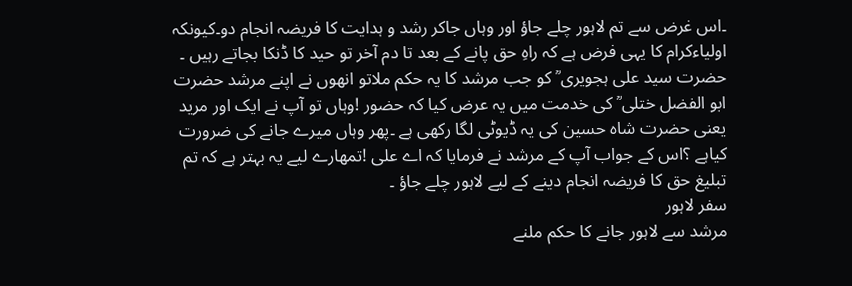۔اس غرض سے تم لاہور چلے جاؤ اور وہاں جاکر رشد و ہدایت کا فریضہ انجام دو۔کیونکہ اولیاءکرام کا یہی فرض ہے کہ راہِ حق پانے کے بعد تا دم آخر تو حید کا ڈنکا بجاتے رہیں ۔
حضرت سید علی ہجویری ؒ کو جب مرشد کا یہ حکم ملاتو انھوں نے اپنے مرشد حضرت ابو الفضل ختلی ؒ کی خدمت میں یہ عرض کیا کہ حضور !وہاں تو آپ نے ایک اور مرید یعنی حضرت شاہ حسین کی یہ ڈیوٹی لگا رکھی ہے ۔پھر وہاں میرے جانے کی ضرورت کیاہے ؟اس کے جواب آپ کے مرشد نے فرمایا کہ اے علی !تمھارے لیے یہ بہتر ہے کہ تم تبلیغ حق کا فریضہ انجام دینے کے لیے لاہور چلے جاؤ ۔
سفر لاہور
مرشد سے لاہور جانے کا حکم ملنے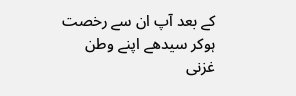کے بعد آپ ان سے رخصت ہوکر سیدھے اپنے وطن غزنی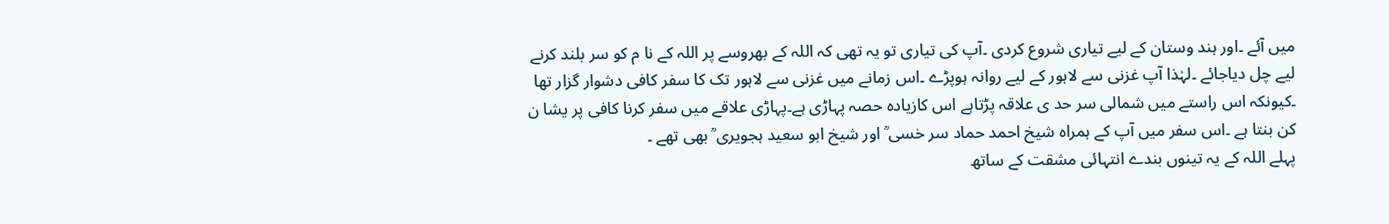میں آئے ۔اور ہند وستان کے لیے تیاری شروع کردی ۔آپ کی تیاری تو یہ تھی کہ اللہ کے بھروسے پر اللہ کے نا م کو سر بلند کرنے لیے چل دیاجائے ۔لہٰذا آپ غزنی سے لاہور کے لیے روانہ ہوپڑے ۔اس زمانے میں غزنی سے لاہور تک کا سفر کافی دشوار گزار تھا ۔کیونکہ اس راستے میں شمالی سر حد ی علاقہ پڑتاہے اس کازیادہ حصہ پہاڑی ہے۔پہاڑی علاقے میں سفر کرنا کافی پر یشا ن کن بنتا ہے ۔اس سفر میں آپ کے ہمراہ شیخ احمد حماد سر خسی ؒ اور شیخ ابو سعید ہجویری ؒ بھی تھے ۔
پہلے اللہ کے یہ تینوں بندے انتہائی مشقت کے ساتھ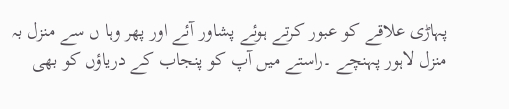پہاڑی علاقے کو عبور کرتے ہوئے پشاور آئے اور پھر وہا ں سے منزل بہ منزل لاہور پہنچے ۔راستے میں آپ کو پنجاب کے دریاؤں کو بھی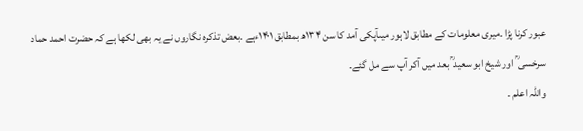عبور کرنا پڑا ۔میری معلومات کے مطابق لاہور میںآپکی آمد کا سن ۱۳۴ھ بمطابق ۱۴۰۱ءہے ۔بعض تذکرہ نگاروں نے یہ بھی لکھا ہے کہ حضرت احمد حماد سرخسی ؒ اور شیخ ابو سعید ؒ بعد میں آکر آپ سے مل گئے۔
واللہ اعلم ۔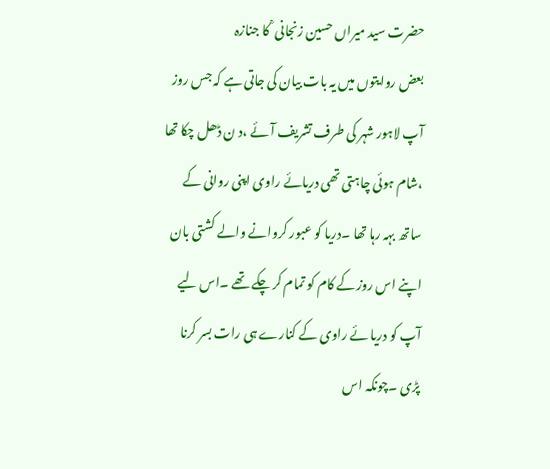حضرت سید میراں حسین زنجانی ؒ کا جنازہ
بعض روایتوں میں یہ بات بیان کی جاتی ہے کہ جس روز آپ لاہور شہر کی طرف تشریف آئے ،د ن ڈھل چکا تھا ،شام ہوئی چاہتی تھی دریائے راوی اپنی روانی کے ساتھ بہہ رہا تھا ۔دریا کو عبور کروانے والے کشتی بان اپنے اس روز کے کام کو تمام کر چکے تھے ۔اس لیے آپ کو دریا ئے راوی کے کنارے ہی رات بسر کرنا پڑی ۔چونکہ اس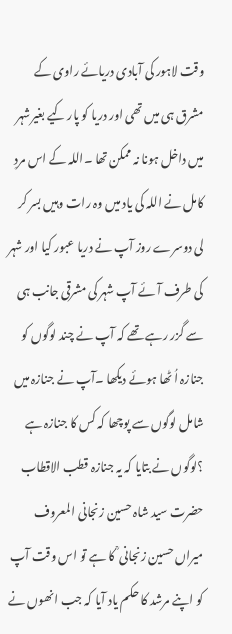وقت لاہور کی آبادی دریائے راوی کے مشرق ہی میں تھی اور دریا کو پار کیے بغیرشہر میں داخل ہونا نہ ممکن تھا ۔اللہ کے اس مردِ کامل نے اللہ کی یاد میں وہ رات وہیں بسر کر لی دوسرے روز آپ نے دریا عبور کیا اور شہر کی طرف آئے آپ شہر کی مشرقی جانب ہی سے گزر رہے تھے کہ آپ نے چند لوگوں کو جنازہ اُ ٹھا ہوئے دیکھا ۔آپ نے جنازہ میں شامل لوگوں سے پوچھا کہ کس کا جنازہ ہے ؟لوگوں نے بتایا کہ یہ جنازہ قطب الاقطاب حضرت سید شاہ حسین زنجانی المعروف میراں حسین زنجانی ؒ کا ہے تو اس وقت آپ کو اپنے مرشد کا حکم یاد آیا کہ جب انھوں نے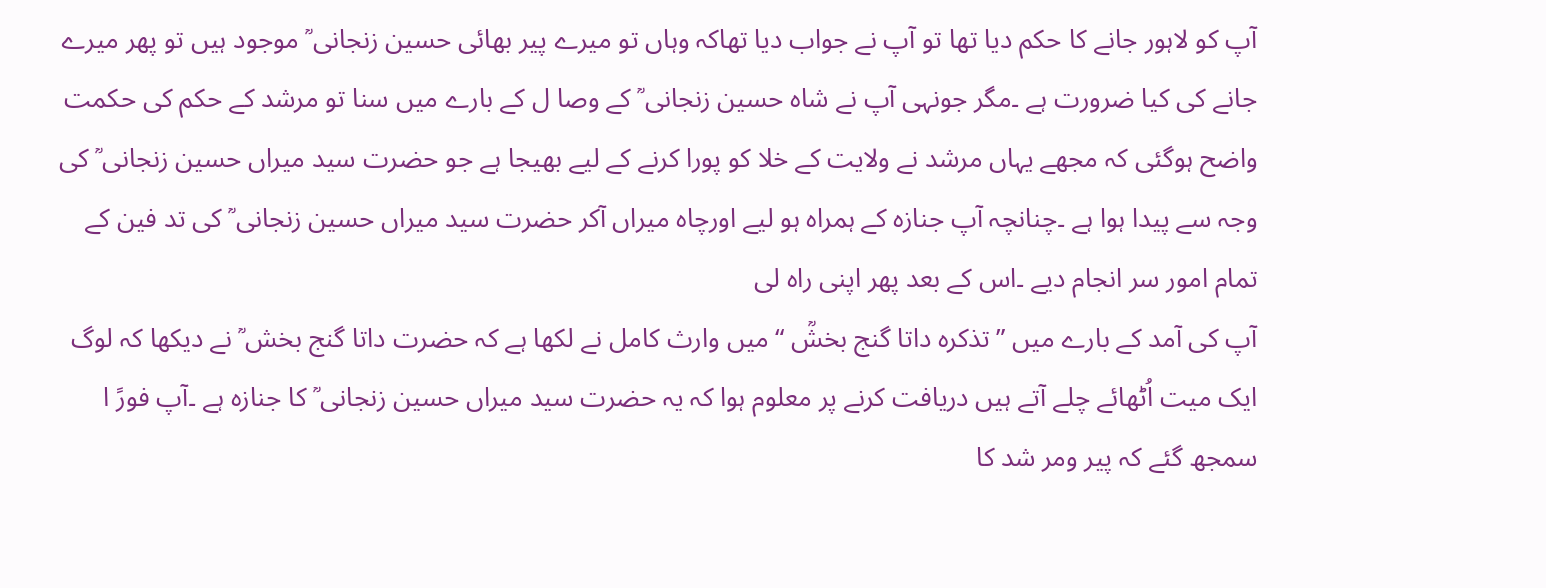آپ کو لاہور جانے کا حکم دیا تھا تو آپ نے جواب دیا تھاکہ وہاں تو میرے پیر بھائی حسین زنجانی ؒ موجود ہیں تو پھر میرے جانے کی کیا ضرورت ہے ۔مگر جونہی آپ نے شاہ حسین زنجانی ؒ کے وصا ل کے بارے میں سنا تو مرشد کے حکم کی حکمت واضح ہوگئی کہ مجھے یہاں مرشد نے ولایت کے خلا کو پورا کرنے کے لیے بھیجا ہے جو حضرت سید میراں حسین زنجانی ؒ کی وجہ سے پیدا ہوا ہے ۔چنانچہ آپ جنازہ کے ہمراہ ہو لیے اورچاہ میراں آکر حضرت سید میراں حسین زنجانی ؒ کی تد فین کے تمام امور سر انجام دیے ۔اس کے بعد پھر اپنی راہ لی
آپ کی آمد کے بارے میں ”تذکرہ داتا گنج بخشؒ “میں وارث کامل نے لکھا ہے کہ حضرت داتا گنج بخش ؒ نے دیکھا کہ لوگ ایک میت اُٹھائے چلے آتے ہیں دریافت کرنے پر معلوم ہوا کہ یہ حضرت سید میراں حسین زنجانی ؒ کا جنازہ ہے ۔آپ فورً ا سمجھ گئے کہ پیر ومر شد کا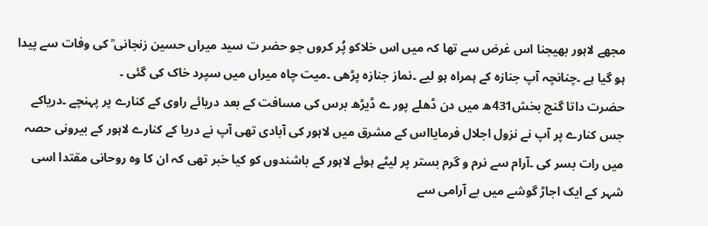مجھے لاہور بھیجنا اس غرض سے تھا کہ میں اس خلاکو پُر کروں جو حضر ت سید میراں حسین زنجانی ؒ کی وفات سے پیدا ہو گیا ہے ۔چنانچہ آپ جنازہ کے ہمراہ ہو لیے ۔نماز جنازہ پڑھی ۔میت چاہ میراں میں سپرد خاک کی گئی ۔
حضرت داتا گنج بخش431ھ میں دن ڈھلے پور ے ڈیڑھ برس کی مسافت کے بعد دریائے راوی کے کنارے پر پہنچے ۔دریاکے جس کنارے پر آپ نے نزول اجلال فرمایااس کے مشرق میں لاہور کی آبادی تھی آپ نے دریا کے کنارے لاہور کے بیرونی حصہ میں رات بسر کی ۔آرام سے نرم و گرم بستر پر لیٹے ہوئے لاہور کے باشندوں کو کیا خبر تھی کہ ان کا وہ روحانی مقتدا اسی شہر کے ایک اجاڑ گوشے میں بے آرامی سے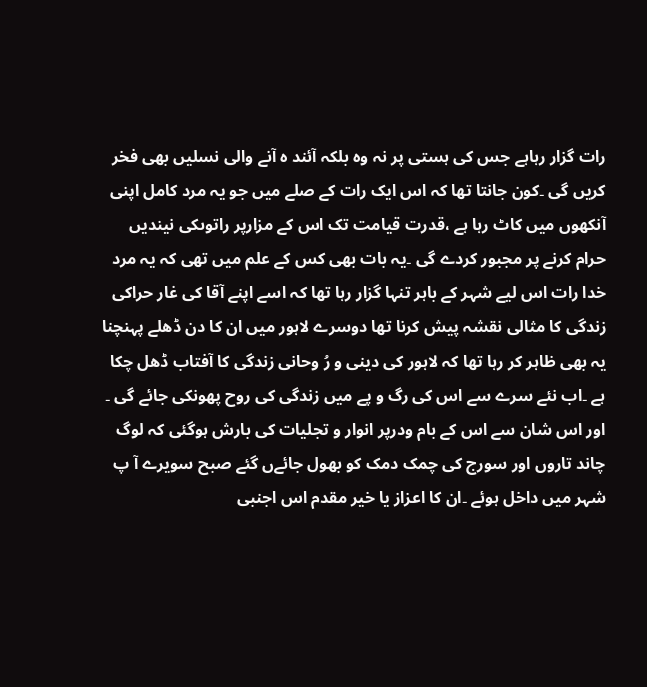رات گزار رہاہے جس کی ہستی پر نہ وہ بلکہ آئند ہ آنے والی نسلیں بھی فخر کریں گی ۔کون جانتا تھا کہ اس ایک رات کے صلے میں جو یہ مرد کامل اپنی آنکھوں میں کاٹ رہا ہے ،قدرت قیامت تک اس کے مزارپر راتوںکی نیندیں حرام کرنے پر مجبور کردے گی ۔یہ بات بھی کس کے علم میں تھی کہ یہ مرد خدا رات اس لیے شہر کے باہر تنہا گزار رہا تھا کہ اسے اپنے آقا کی غار حراکی زندگی کا مثالی نقشہ پیش کرنا تھا دوسرے لاہور میں ان کا دن ڈھلے پہنچنا یہ بھی ظاہر کر رہا تھا کہ لاہور کی دینی و رُ وحانی زندگی کا آفتاب ڈھل چکا ہے ۔اب نئے سرے سے اس کی رگ و پے میں زندگی کی روح پھونکی جائے گی ۔ اور اس شان سے اس کے بام ودرپر انوار و تجلیات کی بارش ہوگئی کہ لوگ چاند تاروں اور سورج کی چمک دمک کو بھول جائےں گئے صبح سویرے آ پ شہر میں داخل ہوئے ۔ان کا اعزاز یا خیر مقدم اس اجنبی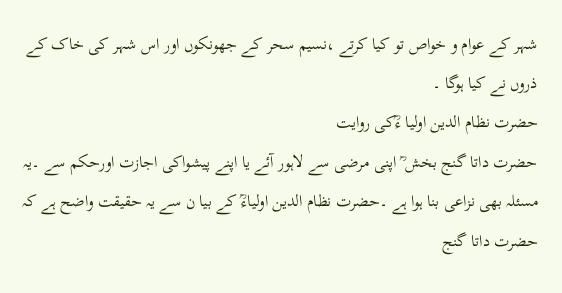شہر کے عوام و خواص تو کیا کرتے ،نسیم سحر کے جھونکوں اور اس شہر کی خاک کے ذروں نے کیا ہوگا ۔
حضرت نظام الدین اولیا ءؒکی روایت
حضرت داتا گنج بخش ؒ اپنی مرضی سے لاہور آئے یا اپنے پیشواکی اجازت اورحکم سے ۔یہ مسئلہ بھی نزاعی بنا ہوا ہے ۔حضرت نظام الدین اولیاءؒ کے بیا ن سے یہ حقیقت واضح ہے کہ حضرت داتا گنج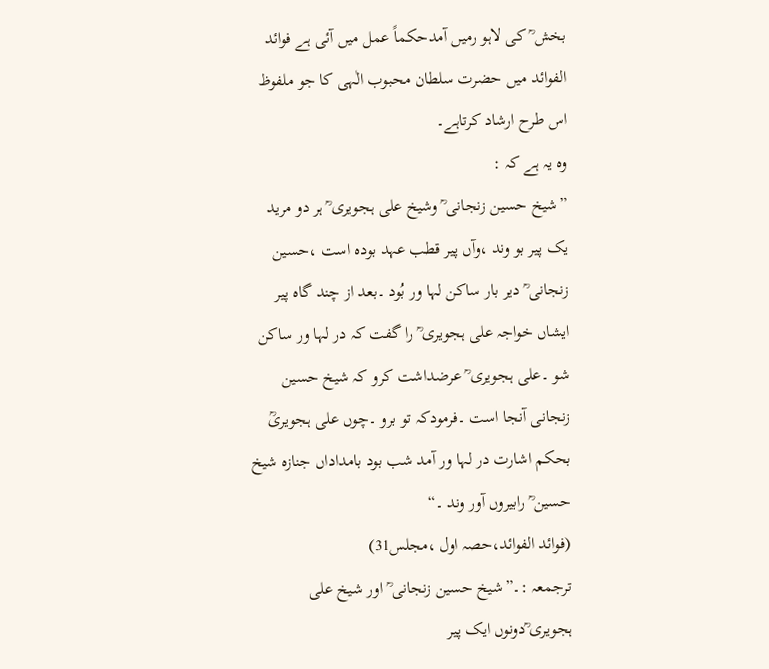بخش ؒ کی لاہو رمیں آمدحکماً عمل میں آئی ہے فوائد الفوائد میں حضرت سلطان محبوب الٰہی کا جو ملفوظ اس طرح ارشاد کرتاہے۔
وہ یہ ہے کہ :
”شیخ حسین زنجانی ؒ وشیخ علی ہجویری ؒ ہر دو مرید یک پیر بو وند ،وآں پیر قطب عہد بودہ است ،حسین زنجانی ؒ دیر بار ساکن لہا ور بُود ۔بعد از چند گاہ پیر ایشاں خواجہ علی ہجویری ؒ را گفت کہ در لہا ور ساکن شو ۔علی ہجویری ؒ عرضداشت کرو کہ شیخ حسین زنجانی آنجا است ۔فرمودکہ تو برو ۔چوں علی ہجویریؒ بحکم اشارت در لہا ور آمد شب بود بامداداں جنازہ شیخ حسین ؒ رابیروں آور وند ۔“
(فوائد الفوائد،حصہ اول ،مجلس31)
ترجمعہ :۔”شیخ حسین زنجانی ؒ اور شیخ علی ہجویری ؒدونوں ایک پیر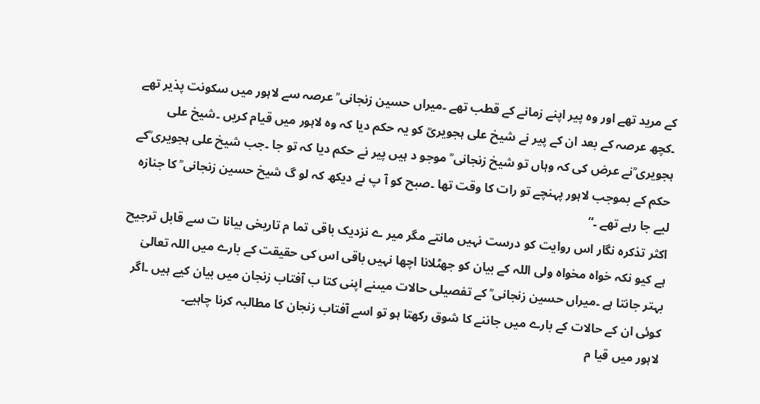کے مرید تھے اور وہ پیر اپنے زمانے کے قطب تھے ۔میراں حسین زنجانی ؒ عرصہ سے لاہور میں سکونت پذیر تھے ۔کچھ عرصہ کے بعد ان کے پیر نے شیخ علی ہجویریؒ کو یہ حکم دیا کہ وہ لاہور میں قیام کریں ۔شیخ علی ہجویری ؒنے عرض کی کہ وہاں تو شیخ زنجانی ؒ موجو د ہیں پیر نے حکم دیا کہ تو جا ۔جب شیخ علی ہجویری ؒکے حکم کے بموجب لاہور پہنچے تو رات کا وقت تھا ۔صبح کو آ پ نے دیکھ کہ لو گ شیخ حسین زنجانی ؒ کا جنازہ لیے جا رہے تھے ۔“
اکثر تذکرہ نگار اس روایت کو درست نہیں مانتے مگر میر ے نزدیک باقی تما م تاریخی بیانا ت سے قابل ترجیح ہے کیو نکہ خواہ مخواہ ولی اللہ کے بیان کو جھٹلانا اچھا نہیں باقی اس کی حقیقت کے بارے میں اللہ تعالیٰ بہتر جانتا ہے ۔میراں حسین زنجانی ؒ کے تفصیلی حالات میںنے اپنی کتا ب آفتاب زنجان میں بیان کیے ہیں ۔اگر کوئی ان کے حالات کے بارے میں جاننے کا شوق رکھتا ہو تو اسے آفتاب زنجان کا مطالبہ کرنا چاہیے۔
لاہور میں قیا م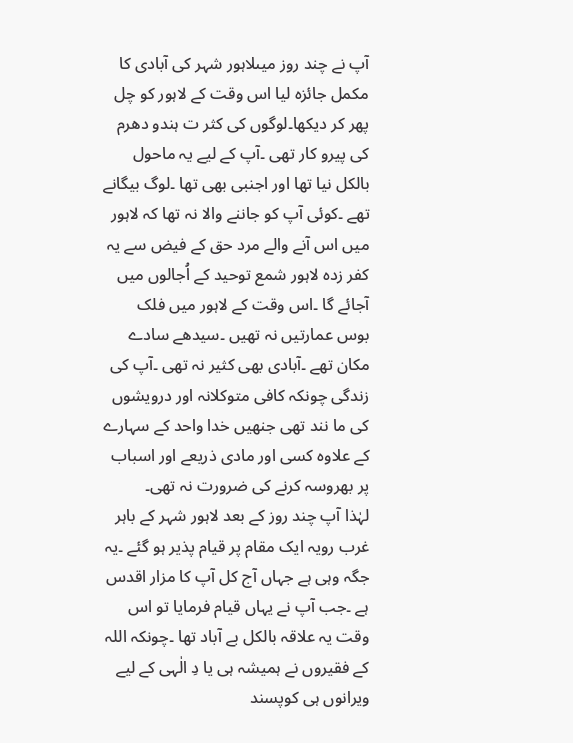آپ نے چند روز میںلاہور شہر کی آبادی کا مکمل جائزہ لیا اس وقت کے لاہور کو چل پھر کر دیکھا۔لوگوں کی کثر ت ہندو دھرم کی پیرو کار تھی ۔آپ کے لیے یہ ماحول بالکل نیا تھا اور اجنبی بھی تھا ۔لوگ بیگانے تھے ۔کوئی آپ کو جاننے والا نہ تھا کہ لاہور میں اس آنے والے مرد حق کے فیض سے یہ کفر زدہ لاہور شمع توحید کے اُجالوں میں آجائے گا ۔اس وقت کے لاہور میں فلک بوس عمارتیں نہ تھیں ۔سیدھے سادے مکان تھے ۔آبادی بھی کثیر نہ تھی ۔آپ کی زندگی چونکہ کافی متوکلانہ اور درویشوں کی ما نند تھی جنھیں خدا واحد کے سہارے کے علاوہ کسی اور مادی ذریعے اور اسباب پر بھروسہ کرنے کی ضرورت نہ تھی۔
لہٰذا آپ چند روز کے بعد لاہور شہر کے باہر غرب رویہ ایک مقام پر قیام پذیر ہو گئے ۔یہ جگہ وہی ہے جہاں آج کل آپ کا مزار اقدس ہے ۔جب آپ نے یہاں قیام فرمایا تو اس وقت یہ علاقہ بالکل بے آباد تھا ۔چونکہ اللہ کے فقیروں نے ہمیشہ ہی یا دِ الٰہی کے لیے ویرانوں ہی کوپسند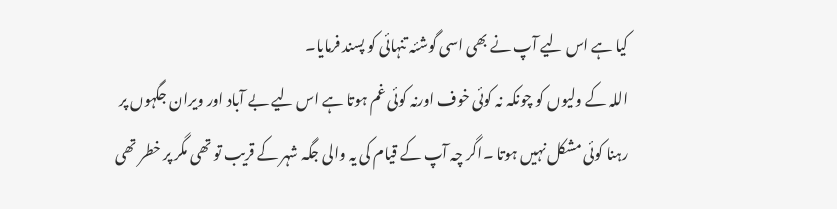کیا ہے اس لیے آپ نے بھی اسی گوشئہ تنہائی کو پسند فرمایا۔
اللہ کے ولیوں کو چونکہ نہ کوئی خوف اورنہ کوئی غم ہوتا ہے اس لیے بے آباد اور ویران جگہوں پر رہنا کوئی مشکل نہیں ہوتا ۔اگر چہ آپ کے قیام کی یہ والی جگہ شہر کے قریب تو تھی مگر پر خطر تھی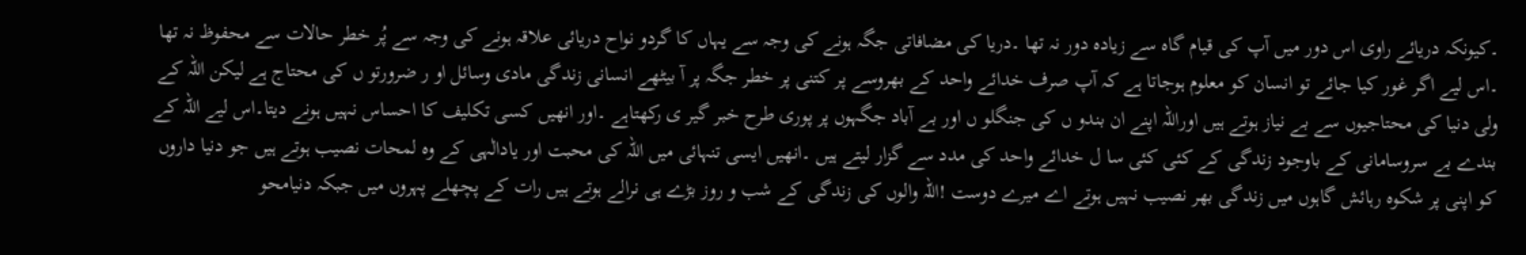۔کیونکہ دریائے راوی اس دور میں آپ کی قیام گاہ سے زیادہ دور نہ تھا ۔دریا کی مضافاتی جگہ ہونے کی وجہ سے یہاں کا گردو نواح دریائی علاقہ ہونے کی وجہ سے پُر خطر حالات سے محفوظ نہ تھا ۔اس لیے اگر غور کیا جائے تو انسان کو معلوم ہوجاتا ہے کہ آپ صرف خدائے واحد کے بھروسے پر کتنی پر خطر جگہ پر آ بیٹھے انسانی زندگی مادی وسائل او ر ضرورتو ں کی محتاج ہے لیکن اللہ کے ولی دنیا کی محتاجیوں سے بے نیاز ہوتے ہیں اوراللہ اپنے ان بندو ں کی جنگلو ں اور بے آباد جگہوں پر پوری طرح خبر گیر ی رکھتاہے ۔اور انھیں کسی تکلیف کا احساس نہیں ہونے دیتا۔اس لیے اللہ کے بندے بے سروسامانی کے باوجود زندگی کے کئی کئی سا ل خدائے واحد کی مدد سے گزار لیتے ہیں ۔انھیں ایسی تنہائی میں اللہ کی محبت اور یادالٰہی کے وہ لمحات نصیب ہوتے ہیں جو دنیا داروں کو اپنی پر شکوہ رہائش گاہوں میں زندگی بھر نصیب نہیں ہوتے اے میرے دوست !اللہ والوں کی زندگی کے شب و روز بڑے ہی نرالے ہوتے ہیں رات کے پچھلے پہروں میں جبکہ دنیامحو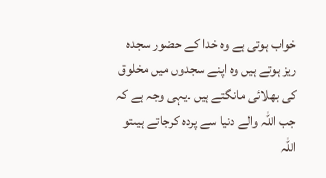خواب ہوتی ہے وہ خدا کے حضور سجدہ ریز ہوتے ہیں وہ اپنے سجدوں میں مخلوق کی بھلائی مانگتے ہیں ۔یہی وجہ ہے کہ جب اللہ والے دنیا سے پردہ کرجاتے ہیںتو اللہ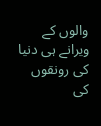والوں کے ویرانے ہی دنیا کی رونقوں کی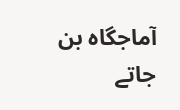آماجگاہ بن جاتے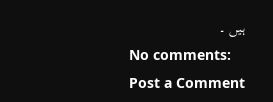ہیں ۔
No comments:
Post a Comment